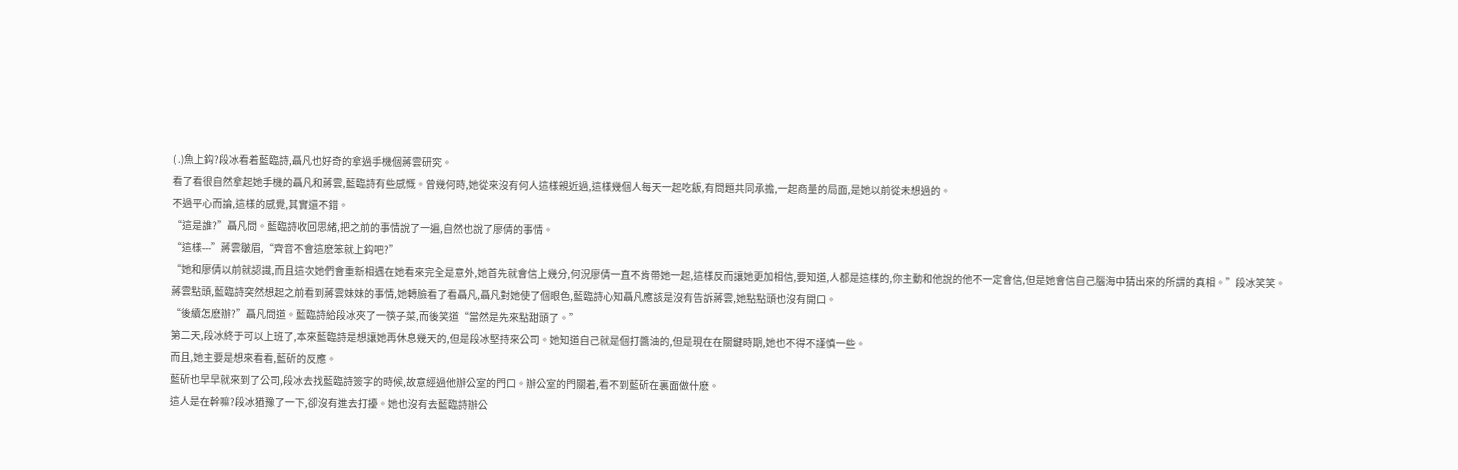( .)魚上鈎?段冰看着藍臨詩,聶凡也好奇的拿過手機個蔣雲研究。
看了看很自然拿起她手機的聶凡和蔣雲,藍臨詩有些感慨。曾幾何時,她從來沒有何人這樣親近過,這樣幾個人每天一起吃飯,有問題共同承擔,一起商量的局面,是她以前從未想過的。
不過平心而論,這樣的感覺,其實還不錯。
“這是誰?”聶凡問。藍臨詩收回思緒,把之前的事情說了一遍,自然也說了廖倩的事情。
“這樣---”蔣雲皺眉,“齊音不會這麽笨就上鈎吧?”
“她和廖倩以前就認識,而且這次她們會重新相遇在她看來完全是意外,她首先就會信上幾分,何況廖倩一直不肯帶她一起,這樣反而讓她更加相信,要知道,人都是這樣的,你主動和他說的他不一定會信,但是她會信自己腦海中猜出來的所謂的真相。”段冰笑笑。
蔣雲點頭,藍臨詩突然想起之前看到蔣雲妹妹的事情,她轉臉看了看聶凡,聶凡對她使了個眼色,藍臨詩心知聶凡應該是沒有告訴蔣雲,她點點頭也沒有開口。
“後續怎麽辦?”聶凡問道。藍臨詩給段冰夾了一筷子菜,而後笑道“當然是先來點甜頭了。”
第二天,段冰終于可以上班了,本來藍臨詩是想讓她再休息幾天的,但是段冰堅持來公司。她知道自己就是個打醬油的,但是現在在關鍵時期,她也不得不謹慎一些。
而且,她主要是想來看看,藍斫的反應。
藍斫也早早就來到了公司,段冰去找藍臨詩簽字的時候,故意經過他辦公室的門口。辦公室的門關着,看不到藍斫在裏面做什麽。
這人是在幹嘛?段冰猶豫了一下,卻沒有進去打擾。她也沒有去藍臨詩辦公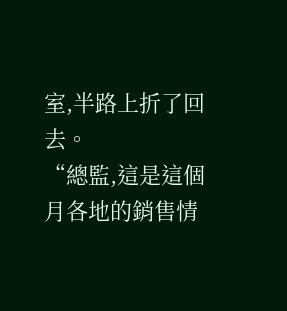室,半路上折了回去。
“總監,這是這個月各地的銷售情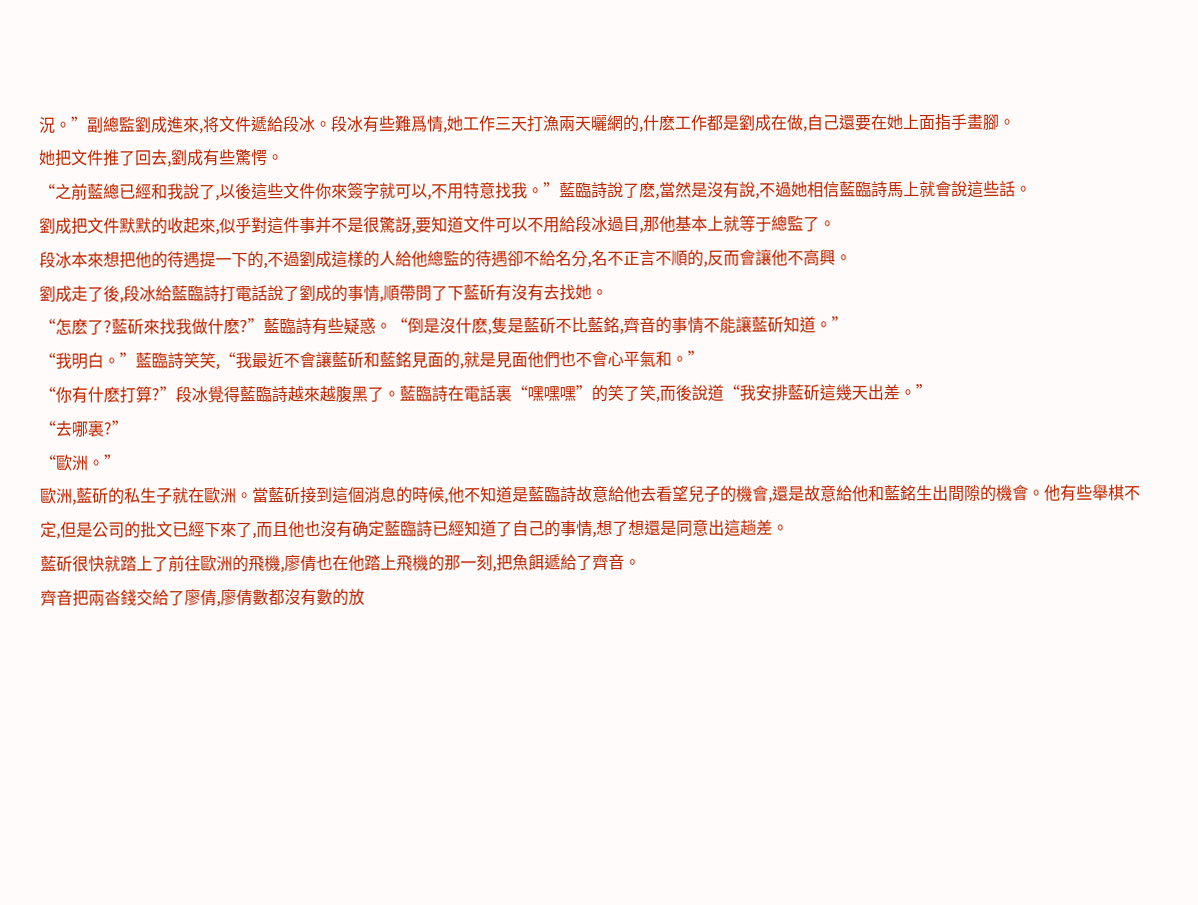況。”副總監劉成進來,将文件遞給段冰。段冰有些難爲情,她工作三天打漁兩天曬網的,什麽工作都是劉成在做,自己還要在她上面指手畫腳。
她把文件推了回去,劉成有些驚愕。
“之前藍總已經和我說了,以後這些文件你來簽字就可以,不用特意找我。”藍臨詩說了麽,當然是沒有說,不過她相信藍臨詩馬上就會說這些話。
劉成把文件默默的收起來,似乎對這件事并不是很驚訝,要知道文件可以不用給段冰過目,那他基本上就等于總監了。
段冰本來想把他的待遇提一下的,不過劉成這樣的人給他總監的待遇卻不給名分,名不正言不順的,反而會讓他不高興。
劉成走了後,段冰給藍臨詩打電話說了劉成的事情,順帶問了下藍斫有沒有去找她。
“怎麽了?藍斫來找我做什麽?”藍臨詩有些疑惑。“倒是沒什麽,隻是藍斫不比藍銘,齊音的事情不能讓藍斫知道。”
“我明白。”藍臨詩笑笑,“我最近不會讓藍斫和藍銘見面的,就是見面他們也不會心平氣和。”
“你有什麽打算?”段冰覺得藍臨詩越來越腹黑了。藍臨詩在電話裏“嘿嘿嘿”的笑了笑,而後說道“我安排藍斫這幾天出差。”
“去哪裏?”
“歐洲。”
歐洲,藍斫的私生子就在歐洲。當藍斫接到這個消息的時候,他不知道是藍臨詩故意給他去看望兒子的機會,還是故意給他和藍銘生出間隙的機會。他有些舉棋不定,但是公司的批文已經下來了,而且他也沒有确定藍臨詩已經知道了自己的事情,想了想還是同意出這趟差。
藍斫很快就踏上了前往歐洲的飛機,廖倩也在他踏上飛機的那一刻,把魚餌遞給了齊音。
齊音把兩沓錢交給了廖倩,廖倩數都沒有數的放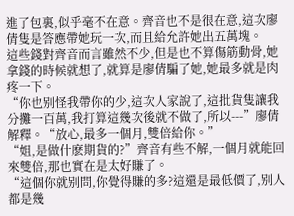進了包裏,似乎毫不在意。齊音也不是很在意,這次廖倩隻是答應帶她玩一次,而且給允許她出五萬塊。
這些錢對齊音而言雖然不少,但是也不算傷筋動骨,她拿錢的時候就想了,就算是廖倩騙了她,她最多就是肉疼一下。
“你也别怪我帶你的少,這次人家說了,這批貨隻讓我分攤一百萬,我打算這幾次後就不做了,所以---”廖倩解釋。“放心,最多一個月,雙倍給你。”
“姐,是做什麽期貨的?”齊音有些不解,一個月就能回來雙倍,那也實在是太好賺了。
“這個你就别問,你覺得賺的多?這還是最低價了,别人都是幾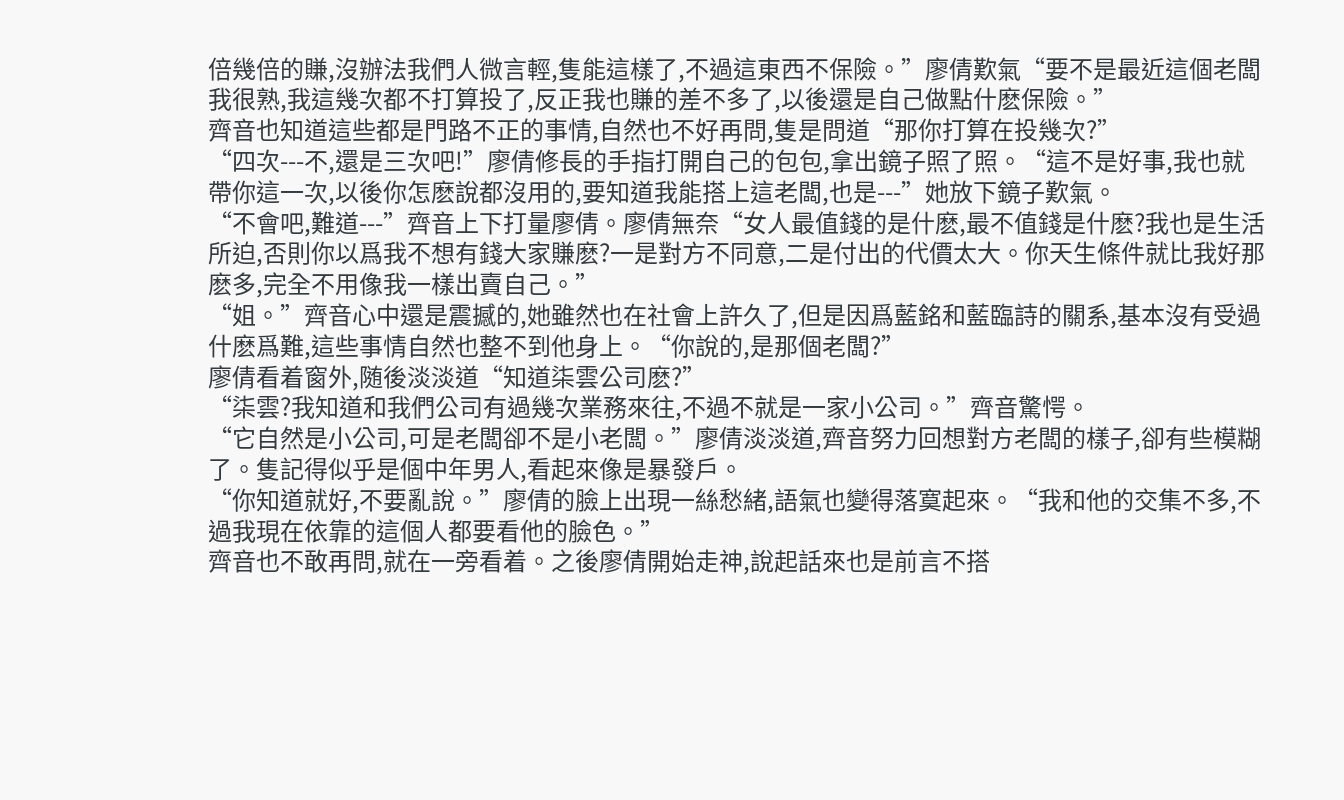倍幾倍的賺,沒辦法我們人微言輕,隻能這樣了,不過這東西不保險。”廖倩歎氣“要不是最近這個老闆我很熟,我這幾次都不打算投了,反正我也賺的差不多了,以後還是自己做點什麽保險。”
齊音也知道這些都是門路不正的事情,自然也不好再問,隻是問道“那你打算在投幾次?”
“四次---不,還是三次吧!”廖倩修長的手指打開自己的包包,拿出鏡子照了照。“這不是好事,我也就帶你這一次,以後你怎麽說都沒用的,要知道我能搭上這老闆,也是---”她放下鏡子歎氣。
“不會吧,難道---”齊音上下打量廖倩。廖倩無奈“女人最值錢的是什麽,最不值錢是什麽?我也是生活所迫,否則你以爲我不想有錢大家賺麽?一是對方不同意,二是付出的代價太大。你天生條件就比我好那麽多,完全不用像我一樣出賣自己。”
“姐。”齊音心中還是震撼的,她雖然也在社會上許久了,但是因爲藍銘和藍臨詩的關系,基本沒有受過什麽爲難,這些事情自然也整不到他身上。“你說的,是那個老闆?”
廖倩看着窗外,随後淡淡道“知道柒雲公司麽?”
“柒雲?我知道和我們公司有過幾次業務來往,不過不就是一家小公司。”齊音驚愕。
“它自然是小公司,可是老闆卻不是小老闆。”廖倩淡淡道,齊音努力回想對方老闆的樣子,卻有些模糊了。隻記得似乎是個中年男人,看起來像是暴發戶。
“你知道就好,不要亂說。”廖倩的臉上出現一絲愁緒,語氣也變得落寞起來。“我和他的交集不多,不過我現在依靠的這個人都要看他的臉色。”
齊音也不敢再問,就在一旁看着。之後廖倩開始走神,說起話來也是前言不搭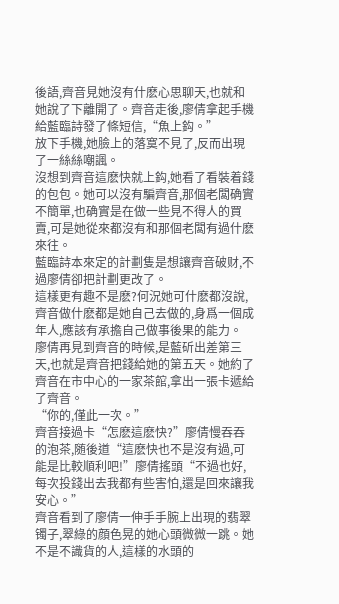後語,齊音見她沒有什麽心思聊天,也就和她說了下離開了。齊音走後,廖倩拿起手機給藍臨詩發了條短信,“魚上鈎。”
放下手機,她臉上的落寞不見了,反而出現了一絲絲嘲諷。
沒想到齊音這麽快就上鈎,她看了看裝着錢的包包。她可以沒有騙齊音,那個老闆确實不簡單,也确實是在做一些見不得人的買賣,可是她從來都沒有和那個老闆有過什麽來往。
藍臨詩本來定的計劃隻是想讓齊音破财,不過廖倩卻把計劃更改了。
這樣更有趣不是麽?何況她可什麽都沒說,齊音做什麽都是她自己去做的,身爲一個成年人,應該有承擔自己做事後果的能力。
廖倩再見到齊音的時候,是藍斫出差第三天,也就是齊音把錢給她的第五天。她約了齊音在市中心的一家茶館,拿出一張卡遞給了齊音。
“你的,僅此一次。”
齊音接過卡“怎麽這麽快?”廖倩慢吞吞的泡茶,随後道“這麽快也不是沒有過,可能是比較順利吧!”廖倩搖頭“不過也好,每次投錢出去我都有些害怕,還是回來讓我安心。”
齊音看到了廖倩一伸手手腕上出現的翡翠镯子,翠綠的顔色晃的她心頭微微一跳。她不是不識貨的人,這樣的水頭的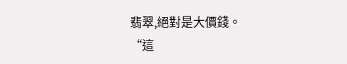翡翠,絕對是大價錢。
“這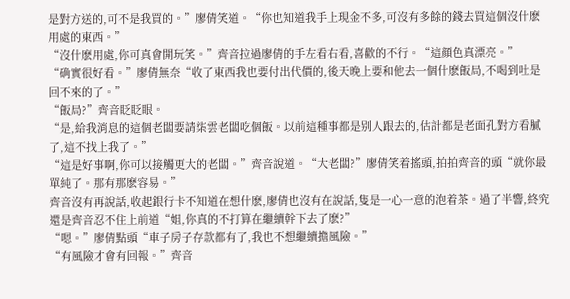是對方送的,可不是我買的。”廖倩笑道。“你也知道我手上現金不多,可沒有多餘的錢去買這個沒什麽用處的東西。”
“沒什麽用處,你可真會開玩笑。”齊音拉過廖倩的手左看右看,喜歡的不行。“這顔色真漂亮。”
“确實很好看。”廖倩無奈“收了東西我也要付出代價的,後天晚上要和他去一個什麽飯局,不喝到吐是回不來的了。”
“飯局?”齊音眨眨眼。
“是,給我消息的這個老闆要請柒雲老闆吃個飯。以前這種事都是别人跟去的,估計都是老面孔對方看膩了,這不找上我了。”
“這是好事啊,你可以接觸更大的老闆。”齊音說道。“大老闆?”廖倩笑着搖頭,拍拍齊音的頭“就你最單純了。那有那麽容易。”
齊音沒有再說話,收起銀行卡不知道在想什麽,廖倩也沒有在說話,隻是一心一意的泡着茶。過了半響,終究還是齊音忍不住上前道“姐,你真的不打算在繼續幹下去了麽?”
“嗯。”廖倩點頭“車子房子存款都有了,我也不想繼續擔風險。”
“有風險才會有回報。”齊音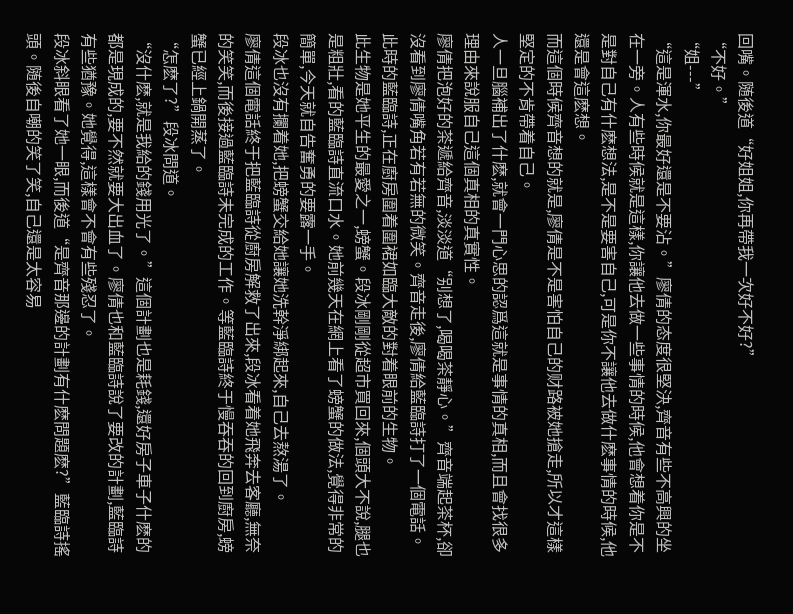回嘴。随後道“好姐姐,你再帶我一次好不好?”
“不好。”
“姐---”
“這是渾水,你最好還是不要沾。”廖倩的态度很堅決,齊音有些不高興的坐在一旁。人有些時候就是這樣,你讓他去做一些事情的時候,他會想着你是不是對自己有什麽想法,是不是要害自己,可是你不讓他去做什麽事情的時候,他還是會這麽想。
而這個時候齊音想的就是,廖倩是不是害怕自己的财路被她搶走,所以才這樣堅定的不肯帶着自己。
人一旦腦補出了什麽,就會一門心思的認爲這就是事情的真相,而且會找很多理由來說服自己這個真相的真實性。
廖倩把泡好的茶遞給齊音,淡淡道“别想了,喝喝茶靜心。”齊音端起茶杯,卻沒看到廖倩嘴角若有若無的微笑。齊音走後,廖倩給藍臨詩打了一個電話。
此時的藍臨詩,正在廚房圍着圍裙如臨大敵的對着眼前的生物。
此生物是她平生的最愛之一,螃蟹。段冰剛剛從超市買回來,個頭大不說,腿也是粗壯,看的藍臨詩直流口水。她前幾天在網上看了螃蟹的做法,覺得非常的簡單,今天就自告奮勇的要露一手。
段冰也沒有攔着她,把螃蟹交給她讓她洗幹淨綁起來,自己去熬湯了。
廖倩這個電話終于把藍臨詩從廚房解救了出來,段冰看着她飛奔去客廳,無奈的笑笑,而後接過藍臨詩未完成的工作。等藍臨詩終于慢吞吞的回到廚房,螃蟹已經上鍋開蒸了。
“怎麽了?”段冰問道。
“沒什麽,就是我給的錢用光了。”這個計劃也是耗錢,還好房子車子什麽的都是現成的,要不然就要大出血了。廖倩也和藍臨詩說了要改的計劃,藍臨詩有些猶豫。她覺得,這樣會不會有些殘忍了。
段冰斜眼看了她一眼,而後道“是齊音那邊的計劃有什麽問題麽?”藍臨詩搖頭。随後自嘲的笑了笑,自己還是太容易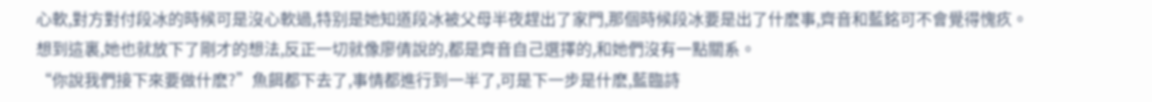心軟,對方對付段冰的時候可是沒心軟過,特别是她知道段冰被父母半夜趕出了家門,那個時候段冰要是出了什麽事,齊音和藍銘可不會覺得愧疚。
想到這裏,她也就放下了剛才的想法,反正一切就像廖倩說的,都是齊音自己選擇的,和她們沒有一點關系。
“你說我們接下來要做什麽?”魚餌都下去了,事情都進行到一半了,可是下一步是什麽,藍臨詩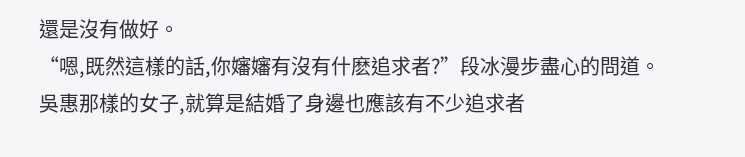還是沒有做好。
“嗯,既然這樣的話,你嬸嬸有沒有什麽追求者?”段冰漫步盡心的問道。吳惠那樣的女子,就算是結婚了身邊也應該有不少追求者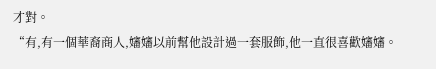才對。
“有,有一個華裔商人,嬸嬸以前幫他設計過一套服飾,他一直很喜歡嬸嬸。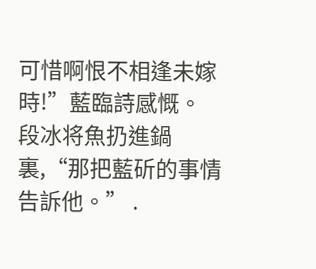可惜啊恨不相逢未嫁時!”藍臨詩感慨。
段冰将魚扔進鍋裏,“那把藍斫的事情告訴他。” .